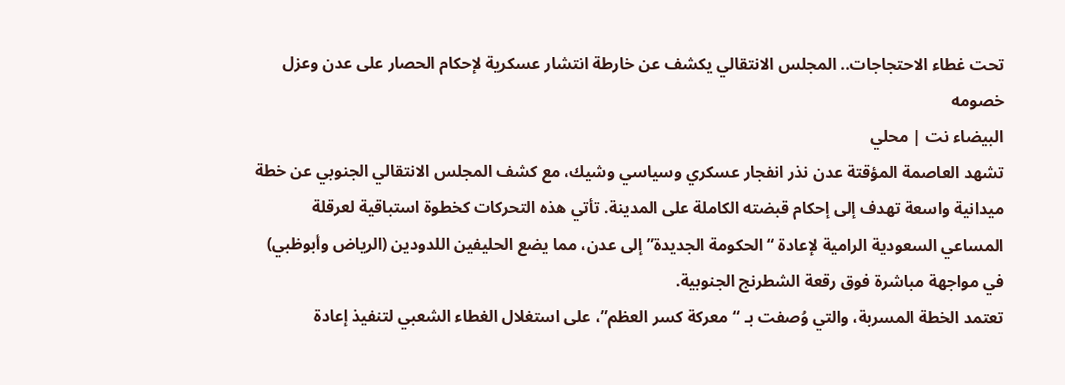تحت غطاء الاحتجاجات.. المجلس الانتقالي يكشف عن خارطة انتشار عسكرية لإحكام الحصار على عدن وعزل خصومه
البيضاء نت | محلي
تشهد العاصمة المؤقتة عدن نذر انفجار عسكري وسياسي وشيك، مع كشف المجلس الانتقالي الجنوبي عن خطة ميدانية واسعة تهدف إلى إحكام قبضته الكاملة على المدينة. تأتي هذه التحركات كخطوة استباقية لعرقلة المساعي السعودية الرامية لإعادة “الحكومة الجديدة” إلى عدن، مما يضع الحليفين اللدودين (الرياض وأبوظبي) في مواجهة مباشرة فوق رقعة الشطرنج الجنوبية.
تعتمد الخطة المسربة، والتي وُصفت بـ “معركة كسر العظم”، على استغلال الغطاء الشعبي لتنفيذ إعادة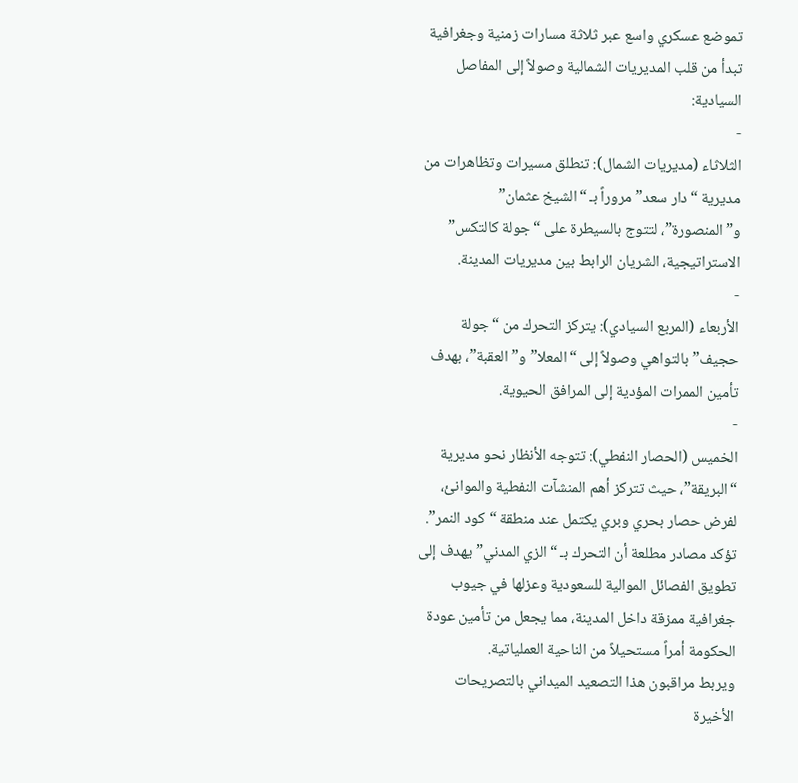تموضع عسكري واسع عبر ثلاثة مسارات زمنية وجغرافية تبدأ من قلب المديريات الشمالية وصولاً إلى المفاصل السيادية:
-
الثلاثاء (مديريات الشمال): تنطلق مسيرات وتظاهرات من مديرية “دار سعد” مروراً بـ “الشيخ عثمان” و”المنصورة”، لتتوج بالسيطرة على “جولة كالتكس” الاستراتيجية، الشريان الرابط بين مديريات المدينة.
-
الأربعاء (المربع السيادي): يتركز التحرك من “جولة حجيف” بالتواهي وصولاً إلى “المعلا” و”العقبة”، بهدف تأمين الممرات المؤدية إلى المرافق الحيوية.
-
الخميس (الحصار النفطي): تتوجه الأنظار نحو مديرية “البريقة”، حيث تتركز أهم المنشآت النفطية والموانئ، لفرض حصار بحري وبري يكتمل عند منطقة “كود النمر”.
تؤكد مصادر مطلعة أن التحرك بـ “الزي المدني” يهدف إلى تطويق الفصائل الموالية للسعودية وعزلها في جيوب جغرافية ممزقة داخل المدينة، مما يجعل من تأمين عودة الحكومة أمراً مستحيلاً من الناحية العملياتية.
ويربط مراقبون هذا التصعيد الميداني بالتصريحات الأخيرة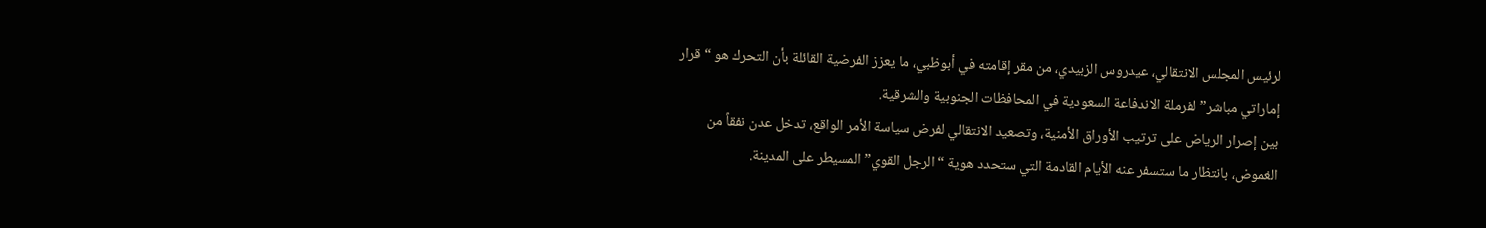لرئيس المجلس الانتقالي، عيدروس الزبيدي، من مقر إقامته في أبوظبي، ما يعزز الفرضية القائلة بأن التحرك هو “قرار إماراتي مباشر” لفرملة الاندفاعة السعودية في المحافظات الجنوبية والشرقية.
بين إصرار الرياض على ترتيب الأوراق الأمنية، وتصعيد الانتقالي لفرض سياسة الأمر الواقع، تدخل عدن نفقاً من الغموض، بانتظار ما ستسفر عنه الأيام القادمة التي ستحدد هوية “الرجل القوي” المسيطر على المدينة.